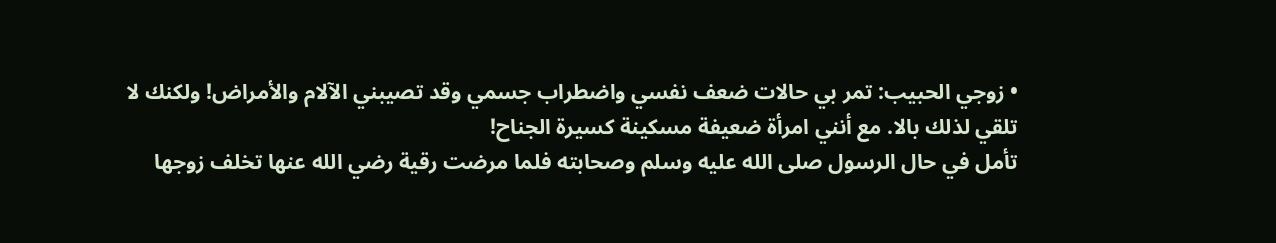• زوجي الحبيب: تمر بي حالات ضعف نفسي واضطراب جسمي وقد تصيبني الآلام والأمراض! ولكنك لا تلقي لذلك بالا. مع أنني امرأة ضعيفة مسكينة كسيرة الجناح!
تأمل في حال الرسول صلى الله عليه وسلم وصحابته فلما مرضت رقية رضي الله عنها تخلف زوجها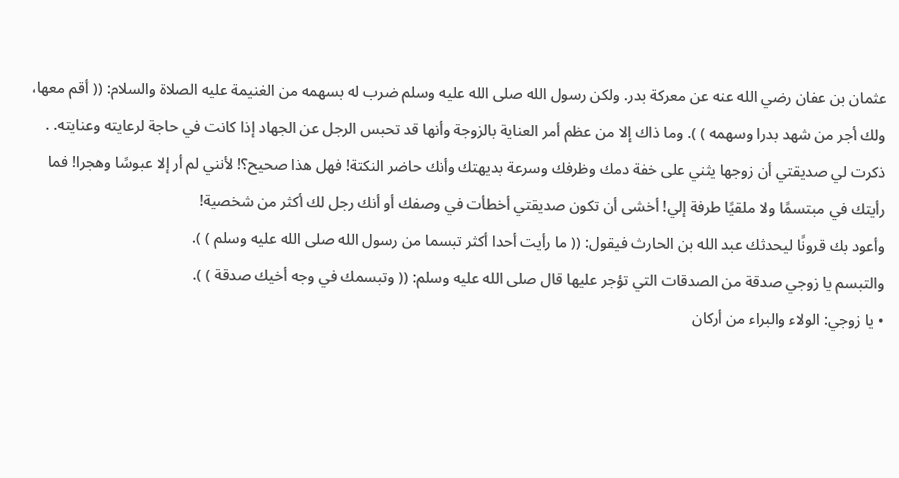عثمان بن عفان رضي الله عنه عن معركة بدر. ولكن رسول الله صلى الله عليه وسلم ضرب له بسهمه من الغنيمة عليه الصلاة والسلام: (( أقم معها، ولك أجر من شهد بدرا وسهمه ) ). وما ذاك إلا من عظم أمر العناية بالزوجة وأنها قد تحبس الرجل عن الجهاد إذا كانت في حاجة لرعايته وعنايته. . ذكرت لي صديقتي أن زوجها يثني على خفة دمك وظرفك وسرعة بديهتك وأنك حاضر النكتة! فهل هذا صحيح؟! لأنني لم أر إلا عبوسًا وهجرا! فما رأيتك في مبتسمًا ولا ملقيًا طرفة إلي! أخشى أن تكون صديقتي أخطأت في وصفك أو أنك رجل لك أكثر من شخصية!
وأعود بك قرونًا ليحدثك عبد الله بن الحارث فيقول: (( ما رأيت أحدا أكثر تبسما من رسول الله صلى الله عليه وسلم ) ).
والتبسم يا زوجي صدقة من الصدقات التي تؤجر عليها قال صلى الله عليه وسلم: (( وتبسمك في وجه أخيك صدقة ) ).
• يا زوجي: الولاء والبراء من أركان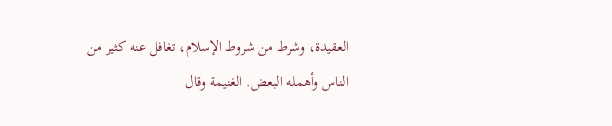العقيدة، وشرط من شروط الإسلام، تغافل عنه كثير من الناس وأهمله البعض. الغنيمة وقال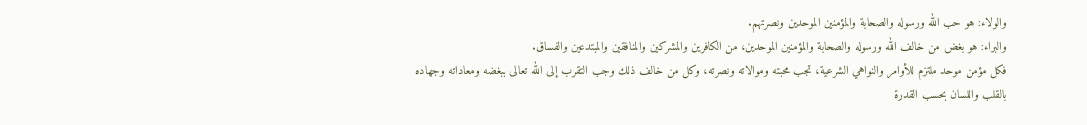والولاء: هو حب الله ورسوله والصحابة والمؤمنين الموحدين ونصرتهم.
والبراء: هو بغض من خالف الله ورسوله والصحابة والمؤمنين الموحدين، من الكافرين والمشركين والمنافقين والمبتدعين والفساق.
فكل مؤمن موحد ملتزم للأوامر والنواهي الشرعية، تجب محبته وموالاته ونصرته، وكل من خالف ذلك وجب التقرب إلى الله تعالى ببغضه ومعاداته وجهاده بالقلب واللسان بحسب القدرة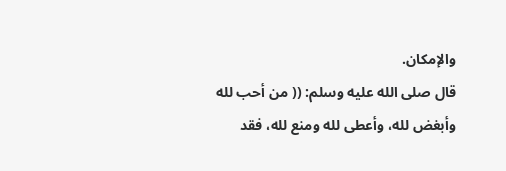والإمكان.
قال صلى الله عليه وسلم: (( من أحب لله وأبغض لله، وأعطى لله ومنع لله، فقد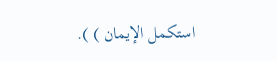استكمل الإيمان ) ).